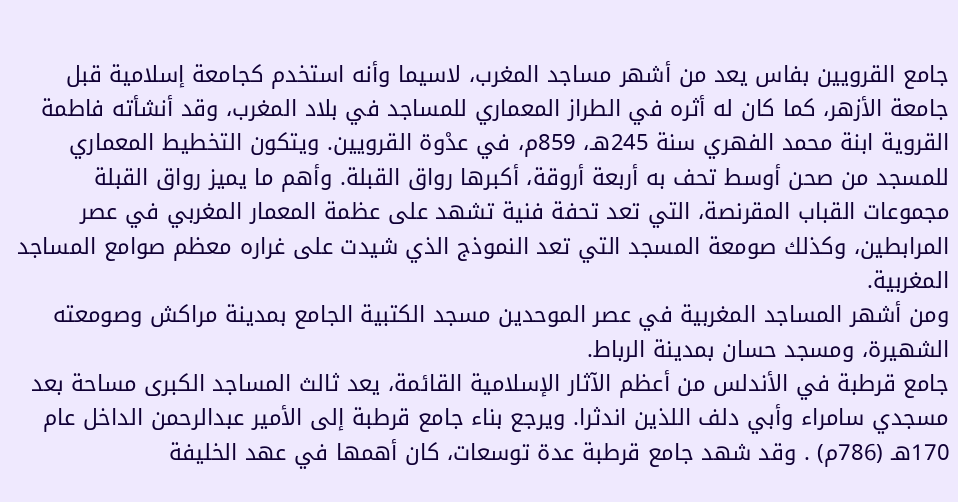جامع القرويين بفاس يعد من أشهر مساجد المغرب، لاسيما وأنه استخدم كجامعة إسلامية قبل جامعة الأزهر، كما كان له أثره في الطراز المعماري للمساجد في بلاد المغرب، وقد أنشأته فاطمة القروية ابنة محمد الفهري سنة 245هـ، 859م، في عدْوة القرويين. ويتكون التخطيط المعماري للمسجد من صحن أوسط تحف به أربعة أروقة، أكبرها رواق القبلة. وأهم ما يميز رواق القبلة مجموعات القباب المقرنصة، التي تعد تحفة فنية تشهد على عظمة المعمار المغربي في عصر المرابطين، وكذلك صومعة المسجد التي تعد النموذج الذي شيدت على غراره معظم صوامع المساجد المغربية.
ومن أشهر المساجد المغربية في عصر الموحدين مسجد الكتبية الجامع بمدينة مراكش وصومعته الشهيرة، ومسجد حسان بمدينة الرباط.
جامع قرطبة في الأندلس من أعظم الآثار الإسلامية القائمة، يعد ثالث المساجد الكبرى مساحة بعد مسجدي سامراء وأبي دلف اللذين اندثرا. ويرجع بناء جامع قرطبة إلى الأمير عبدالرحمن الداخل عام 170هـ (786م) . وقد شهد جامع قرطبة عدة توسعات، كان أهمها في عهد الخليفة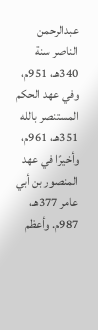عبدالرحمن الناصر سنة 340هـ، 951م، وفي عهد الحكم المستنصر بالله 351هـ، 961م، وأخيرًا في عهد المنصور بن أبي عامر 377هـ، 987م. وأعظم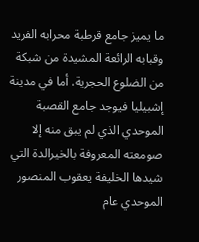ما يميز جامع قرطبة محرابه الفريد وقبابه الرائعة المشيدة من شبكة من الضلوع الحجرية. أما في مدينة إشبيليا فيوجد جامع القصبة الموحدي الذي لم يبق منه إلا صومعته المعروفة بالخيرالدة التي شيدها الخليفة يعقوب المنصور الموحدي عام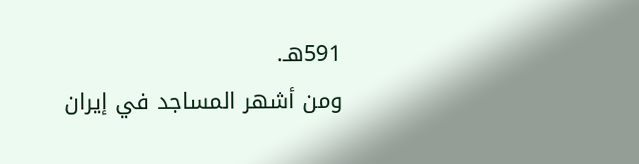591هـ.
ومن أشهر المساجد في إيران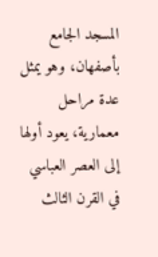المسجد الجامع بأصفهان، وهو يمثل عدة مراحل معمارية، يعود أولها إلى العصر العباسي في القرن الثالث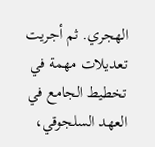الهجري. ثم أجريت تعديلات مهمة في تخطيط الجامع في العهد السلجوقي،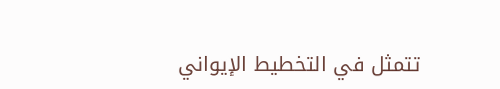تتمثل في التخطيط الإيواني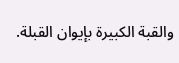والقبة الكبيرة بإيوان القبلة.